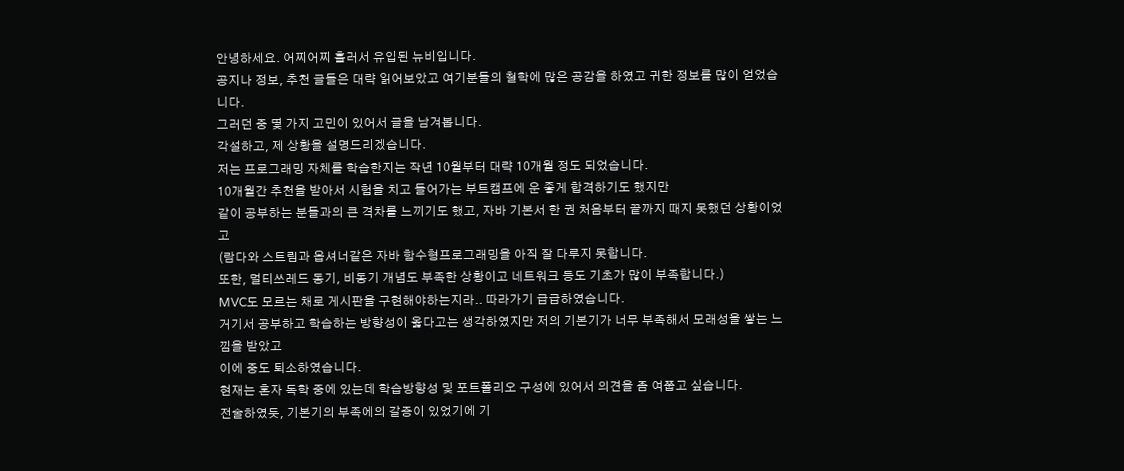안녕하세요. 어찌어찌 흘러서 유입된 뉴비입니다.
공지나 정보, 추천 글들은 대략 읽어보았고 여기분들의 철학에 많은 공감을 하였고 귀한 정보를 많이 얻었습니다.
그러던 중 몇 가지 고민이 있어서 글을 남겨봅니다.
각설하고, 제 상황을 설명드리겠습니다.
저는 프로그래밍 자체를 학습한지는 작년 10월부터 대략 10개월 정도 되었습니다.
10개월간 추천을 받아서 시험을 치고 들어가는 부트캠프에 운 좋게 합격하기도 했지만
같이 공부하는 분들과의 큰 격차를 느끼기도 했고, 자바 기본서 한 권 처음부터 끝까지 때지 못했던 상황이었고
(람다와 스트림과 옵셔너같은 자바 함수형프로그래밍을 아직 잘 다루지 못합니다.
또한, 멀티쓰레드 동기, 비동기 개념도 부족한 상황이고 네트워크 등도 기초가 많이 부족합니다.)
MVC도 모르는 채로 게시판을 구현해야하는지라.. 따라가기 급급하였습니다.
거기서 공부하고 학습하는 방향성이 옳다고는 생각하였지만 저의 기본기가 너무 부족해서 모래성을 쌓는 느낌을 받았고
이에 중도 퇴소하였습니다.
현재는 혼자 독학 중에 있는데 학습방향성 및 포트폴리오 구성에 있어서 의견을 좀 여쭙고 싶습니다.
전술하였듯, 기본기의 부족에의 갈증이 있었기에 기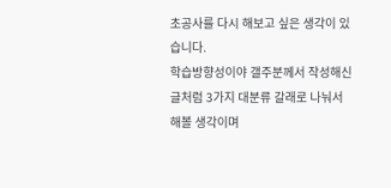초공사를 다시 해보고 싶은 생각이 있습니다.
학습방향성이야 갤주분께서 작성해신 글처럼 3가지 대분류 갈래로 나눠서 해볼 생각이며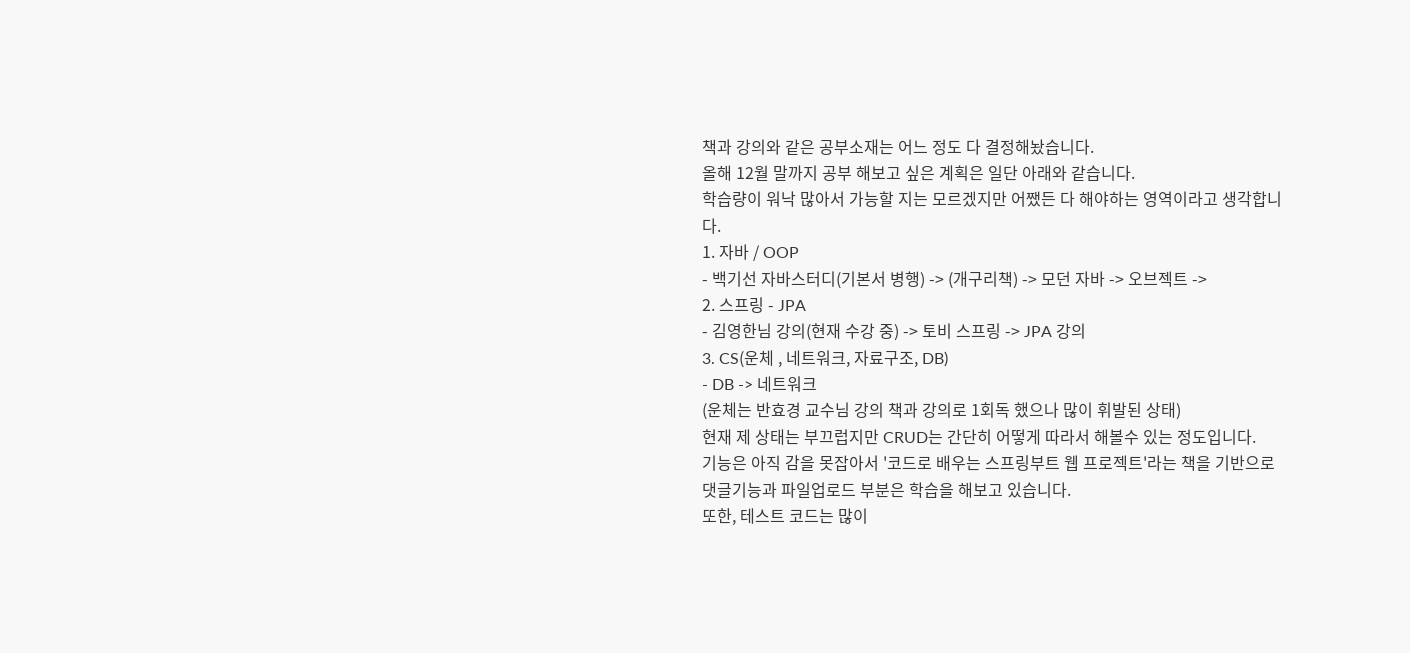책과 강의와 같은 공부소재는 어느 정도 다 결정해놨습니다.
올해 12월 말까지 공부 해보고 싶은 계획은 일단 아래와 같습니다.
학습량이 워낙 많아서 가능할 지는 모르겠지만 어쨌든 다 해야하는 영역이라고 생각합니다.
1. 자바 / OOP
- 백기선 자바스터디(기본서 병행) -> (개구리책) -> 모던 자바 -> 오브젝트 ->
2. 스프링 - JPA
- 김영한님 강의(현재 수강 중) -> 토비 스프링 -> JPA 강의
3. CS(운체 , 네트워크, 자료구조, DB)
- DB -> 네트워크
(운체는 반효경 교수님 강의 책과 강의로 1회독 했으나 많이 휘발된 상태)
현재 제 상태는 부끄럽지만 CRUD는 간단히 어떻게 따라서 해볼수 있는 정도입니다.
기능은 아직 감을 못잡아서 '코드로 배우는 스프링부트 웹 프로젝트'라는 책을 기반으로
댓글기능과 파일업로드 부분은 학습을 해보고 있습니다.
또한, 테스트 코드는 많이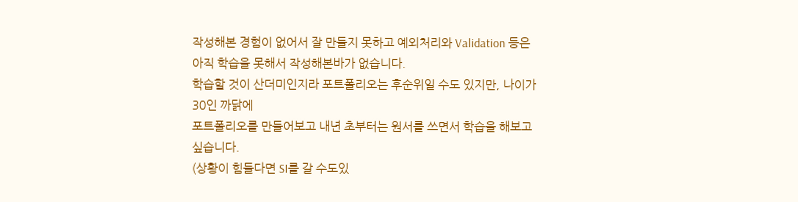작성해본 경험이 없어서 잘 만들지 못하고 예외처리와 Validation 등은
아직 학습을 못해서 작성해본바가 없습니다.
학습할 것이 산더미인지라 포트폴리오는 후순위일 수도 있지만, 나이가 30인 까닭에
포트폴리오를 만들어보고 내년 초부터는 원서를 쓰면서 학습을 해보고 싶습니다.
(상황이 힘들다면 SI를 갈 수도있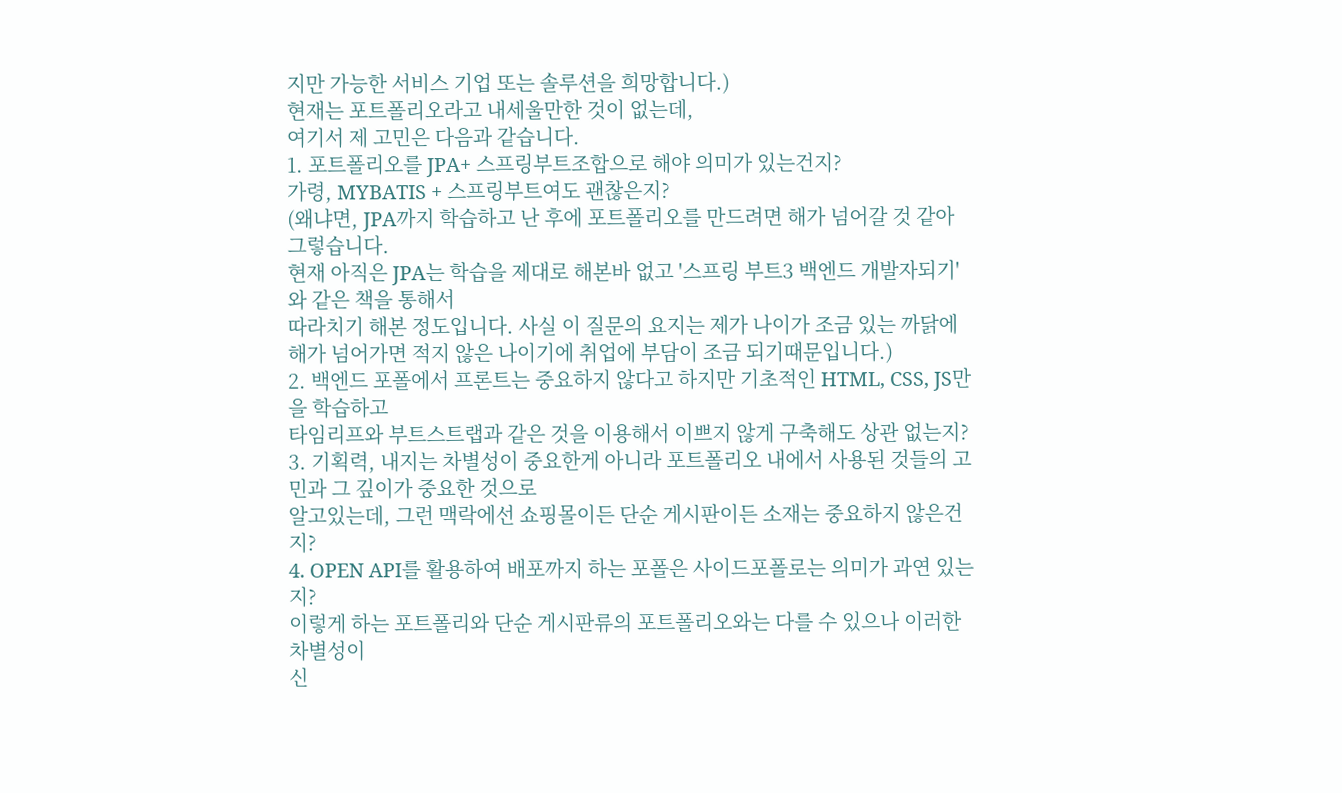지만 가능한 서비스 기업 또는 솔루션을 희망합니다.)
현재는 포트폴리오라고 내세울만한 것이 없는데,
여기서 제 고민은 다음과 같습니다.
1. 포트폴리오를 JPA+ 스프링부트조합으로 해야 의미가 있는건지?
가령, MYBATIS + 스프링부트여도 괜찮은지?
(왜냐면, JPA까지 학습하고 난 후에 포트폴리오를 만드려면 해가 넘어갈 것 같아 그렇습니다.
현재 아직은 JPA는 학습을 제대로 해본바 없고 '스프링 부트3 백엔드 개발자되기'와 같은 책을 통해서
따라치기 해본 정도입니다. 사실 이 질문의 요지는 제가 나이가 조금 있는 까닭에 해가 넘어가면 적지 않은 나이기에 취업에 부담이 조금 되기때문입니다.)
2. 백엔드 포폴에서 프론트는 중요하지 않다고 하지만 기초적인 HTML, CSS, JS만을 학습하고
타임리프와 부트스트랩과 같은 것을 이용해서 이쁘지 않게 구축해도 상관 없는지?
3. 기획력, 내지는 차별성이 중요한게 아니라 포트폴리오 내에서 사용된 것들의 고민과 그 깊이가 중요한 것으로
알고있는데, 그런 맥락에선 쇼핑몰이든 단순 게시판이든 소재는 중요하지 않은건지?
4. OPEN API를 활용하여 배포까지 하는 포폴은 사이드포폴로는 의미가 과연 있는지?
이렇게 하는 포트폴리와 단순 게시판류의 포트폴리오와는 다를 수 있으나 이러한 차별성이
신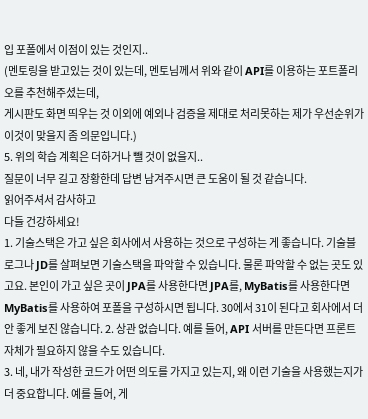입 포폴에서 이점이 있는 것인지..
(멘토링을 받고있는 것이 있는데, 멘토님께서 위와 같이 API를 이용하는 포트폴리오를 추천해주셨는데,
게시판도 화면 띄우는 것 이외에 예외나 검증을 제대로 처리못하는 제가 우선순위가 이것이 맞을지 좀 의문입니다.)
5. 위의 학습 계획은 더하거나 뺄 것이 없을지..
질문이 너무 길고 장황한데 답변 남겨주시면 큰 도움이 될 것 같습니다.
읽어주셔서 감사하고
다들 건강하세요!
1. 기술스택은 가고 싶은 회사에서 사용하는 것으로 구성하는 게 좋습니다. 기술블로그나 JD를 살펴보면 기술스택을 파악할 수 있습니다. 물론 파악할 수 없는 곳도 있고요. 본인이 가고 싶은 곳이 JPA를 사용한다면 JPA를, MyBatis를 사용한다면 MyBatis를 사용하여 포폴을 구성하시면 됩니다. 30에서 31이 된다고 회사에서 더 안 좋게 보진 않습니다. 2. 상관 없습니다. 예를 들어, API 서버를 만든다면 프론트 자체가 필요하지 않을 수도 있습니다.
3. 네, 내가 작성한 코드가 어떤 의도를 가지고 있는지, 왜 이런 기술을 사용했는지가 더 중요합니다. 예를 들어, 게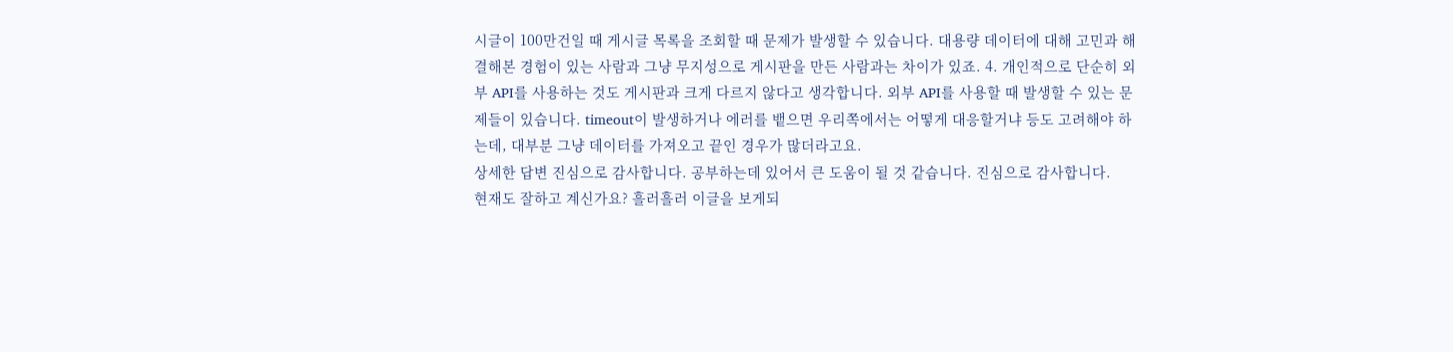시글이 100만건일 때 게시글 목록을 조회할 때 문제가 발생할 수 있습니다. 대용량 데이터에 대해 고민과 해결해본 경험이 있는 사람과 그냥 무지성으로 게시판을 만든 사람과는 차이가 있죠. 4. 개인적으로 단순히 외부 API를 사용하는 것도 게시판과 크게 다르지 않다고 생각합니다. 외부 API를 사용할 때 발생할 수 있는 문제들이 있습니다. timeout이 발생하거나 에러를 뱉으면 우리쪽에서는 어떻게 대응할거냐 등도 고려해야 하는데, 대부분 그냥 데이터를 가져오고 끝인 경우가 많더라고요.
상세한 답변 진심으로 감사합니다. 공부하는데 있어서 큰 도움이 될 것 같습니다. 진심으로 감사합니다.
현재도 잘하고 계신가요? 흘러흘러 이글을 보게되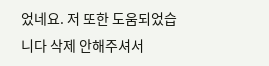었네요. 저 또한 도움되었습니다 삭제 안해주셔서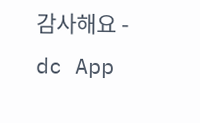감사해요 - dc App